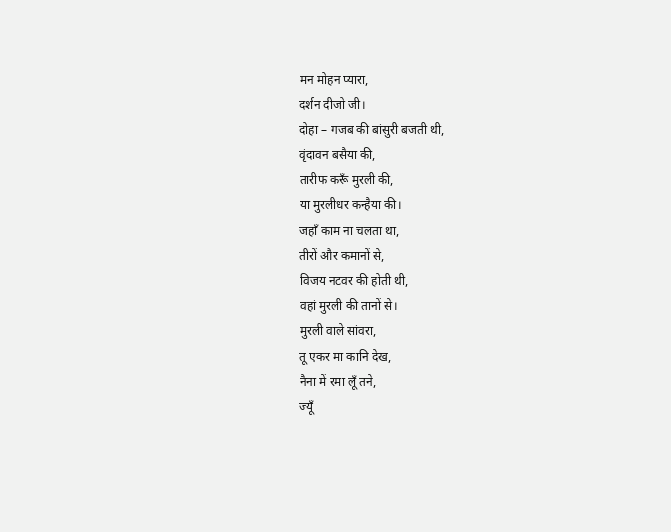मन मोहन प्यारा,
दर्शन दीजो जी।
दोहा – गजब की बांसुरी बजती थी,
वृंदावन बसैया की,
तारीफ करूँ मुरली की,
या मुरलीधर कन्हैया की।
जहाँ काम ना चलता था,
तीरों और कमानों से,
विजय नटवर की होती थी,
वहां मुरली की तानों से।
मुरली वाले सांवरा,
तू एकर मा कानि देख,
नैना में रमा लूँ तने,
ज्यूँ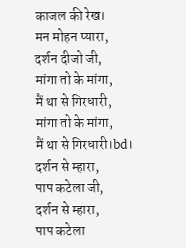काजल की रेख।
मन मोहन प्यारा,
दर्शन दीजो जी,
मांगा तो के मांगा,
मैं था से गिरधारी,
मांगा तो के मांगा,
मैं था से गिरधारी।bd।
दर्शन से म्हारा,
पाप कटेला जी,
दर्शन से म्हारा,
पाप कटेला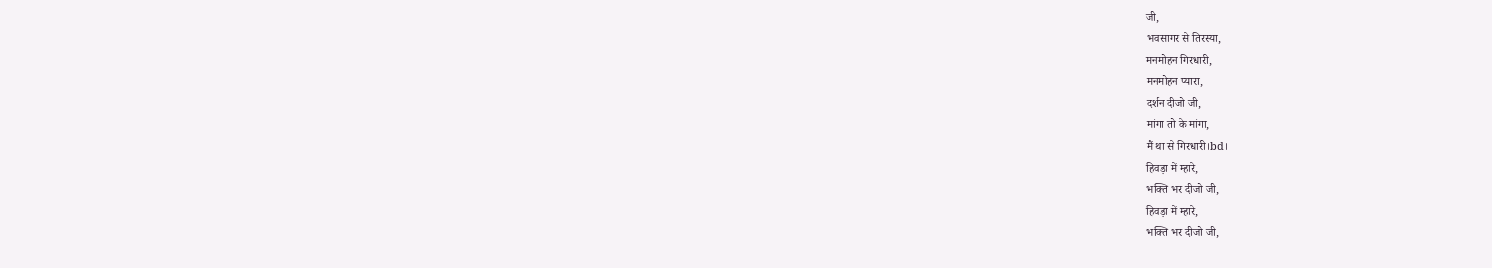जी,
भवसागर से तिरस्या,
मनमोहन गिरधारी,
मनमोहन प्यारा,
दर्शन दीजो जी,
मांगा तो के मांगा,
मैं था से गिरधारी।bd।
हिवड़ा में म्हारे,
भक्ति भर दीजो जी,
हिवड़ा में म्हारे,
भक्ति भर दीजो जी,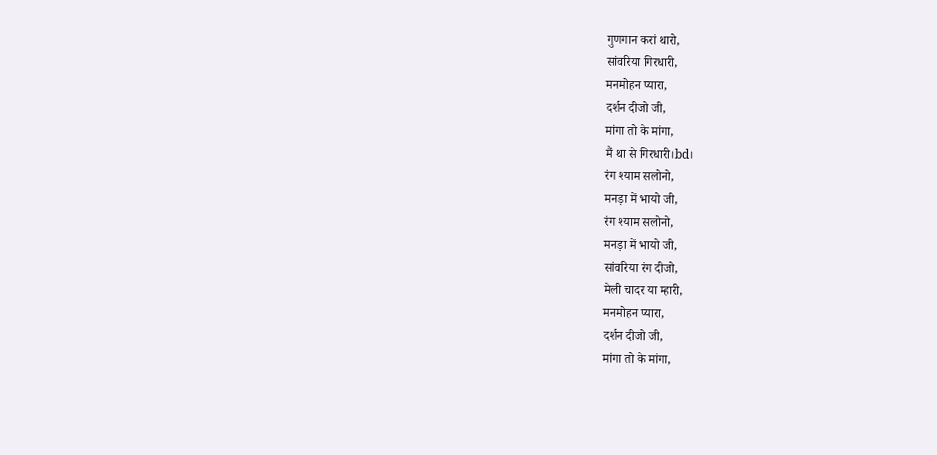गुणगान करां थारो,
सांवरिया गिरधारी,
मनमोहन प्यारा,
दर्शन दीजो जी,
मांगा तो के मांगा,
मैं था से गिरधारी।bd।
रंग श्याम सलोनो,
मनड़ा में भायो जी,
रंग श्याम सलोनो,
मनड़ा में भायो जी,
सांवरिया रंग दीजो,
मेली चादर या म्हारी,
मनमोहन प्यारा,
दर्शन दीजो जी,
मांगा तो के मांगा,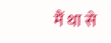मैं था से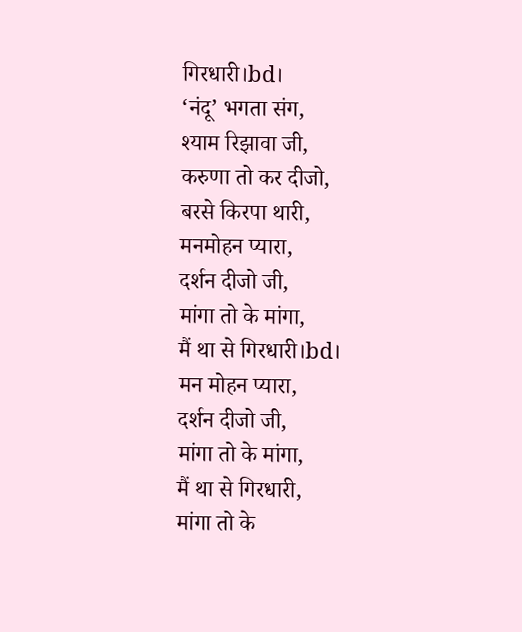गिरधारी।bd।
‘नंदू’ भगता संग,
श्याम रिझावा जी,
करुणा तो कर दीजो,
बरसे किरपा थारी,
मनमोहन प्यारा,
दर्शन दीजो जी,
मांगा तो के मांगा,
मैं था से गिरधारी।bd।
मन मोहन प्यारा,
दर्शन दीजो जी,
मांगा तो के मांगा,
मैं था से गिरधारी,
मांगा तो के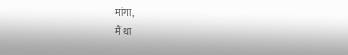मांगा,
मैं था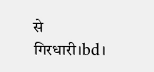से गिरधारी।bd।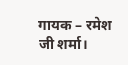गायक – रमेश जी शर्मा।